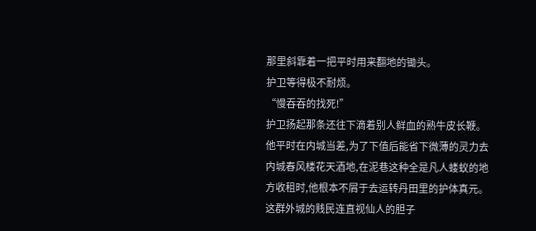那里斜靠着一把平时用来翻地的锄头。
护卫等得极不耐烦。
“慢吞吞的找死!”
护卫扬起那条还往下滴着别人鲜血的熟牛皮长鞭。
他平时在内城当差,为了下值后能省下微薄的灵力去内城春风楼花天酒地,在泥巷这种全是凡人蝼蚁的地方收租时,他根本不屑于去运转丹田里的护体真元。
这群外城的贱民连直视仙人的胆子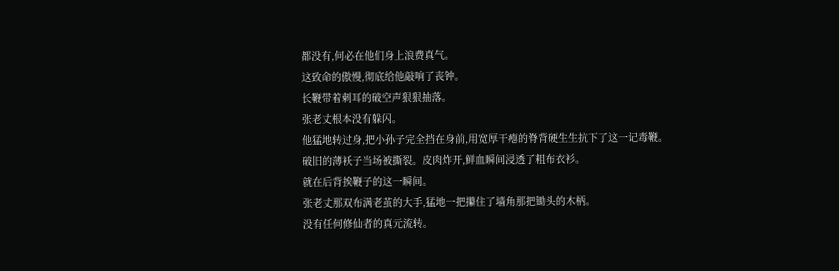都没有,何必在他们身上浪费真气。
这致命的傲慢,彻底给他敲响了丧钟。
长鞭带着刺耳的破空声狠狠抽落。
张老丈根本没有躲闪。
他猛地转过身,把小孙子完全挡在身前,用宽厚干瘪的脊背硬生生抗下了这一记毒鞭。
破旧的薄袄子当场被撕裂。皮肉炸开,鲜血瞬间浸透了粗布衣衫。
就在后背挨鞭子的这一瞬间。
张老丈那双布满老茧的大手,猛地一把攥住了墙角那把锄头的木柄。
没有任何修仙者的真元流转。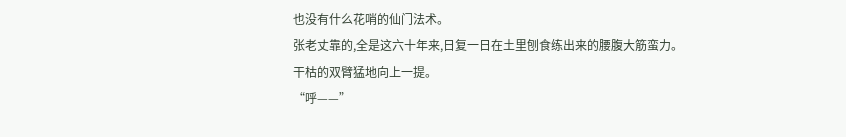也没有什么花哨的仙门法术。
张老丈靠的,全是这六十年来,日复一日在土里刨食练出来的腰腹大筋蛮力。
干枯的双臂猛地向上一提。
“呼——”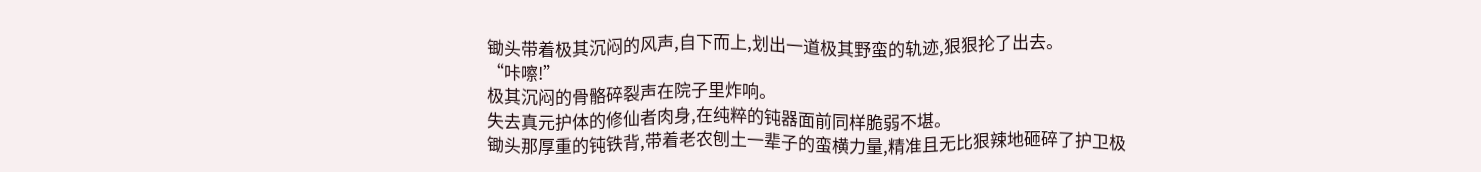锄头带着极其沉闷的风声,自下而上,划出一道极其野蛮的轨迹,狠狠抡了出去。
“咔嚓!”
极其沉闷的骨骼碎裂声在院子里炸响。
失去真元护体的修仙者肉身,在纯粹的钝器面前同样脆弱不堪。
锄头那厚重的钝铁背,带着老农刨土一辈子的蛮横力量,精准且无比狠辣地砸碎了护卫极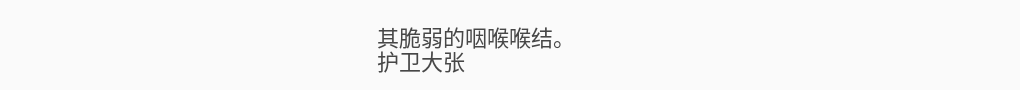其脆弱的咽喉喉结。
护卫大张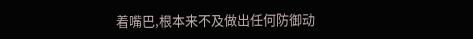着嘴巴,根本来不及做出任何防御动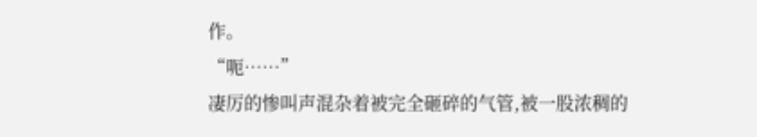作。
“呃……”
凄厉的惨叫声混杂着被完全砸碎的气管,被一股浓稠的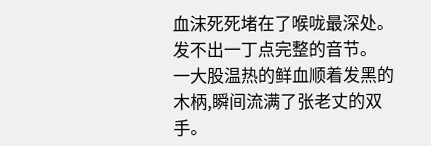血沫死死堵在了喉咙最深处。发不出一丁点完整的音节。
一大股温热的鲜血顺着发黑的木柄,瞬间流满了张老丈的双手。